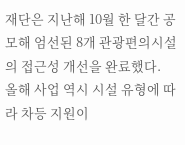재단은 지난해 10월 한 달간 공모해 엄선된 8개 관광편의시설의 접근성 개선을 완료했다.
올해 사업 역시 시설 유형에 따라 차등 지원이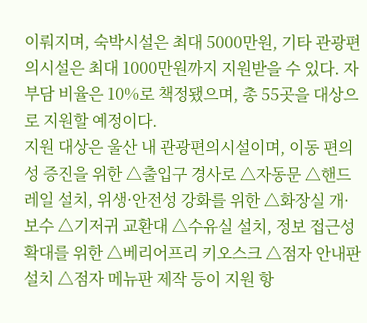이뤄지며, 숙박시설은 최대 5000만원, 기타 관광편의시설은 최대 1000만원까지 지원받을 수 있다. 자부담 비율은 10%로 책정됐으며, 총 55곳을 대상으로 지원할 예정이다.
지원 대상은 울산 내 관광편의시설이며, 이동 편의성 증진을 위한 △출입구 경사로 △자동문 △핸드레일 설치, 위생·안전성 강화를 위한 △화장실 개·보수 △기저귀 교환대 △수유실 설치, 정보 접근성 확대를 위한 △베리어프리 키오스크 △점자 안내판 설치 △점자 메뉴판 제작 등이 지원 항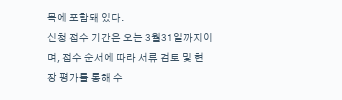목에 포함돼 있다.
신청 접수 기간은 오는 3월31일까지이며, 접수 순서에 따라 서류 검토 및 현장 평가를 통해 수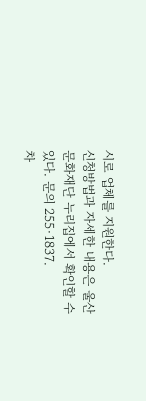시로 업체를 지원한다.
신청방법과 자세한 내용은 울산문화재단 누리집에서 확인할 수 있다. 문의 255·1837.
차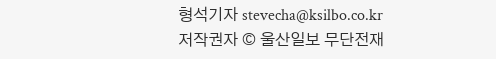형석기자 stevecha@ksilbo.co.kr
저작권자 © 울산일보 무단전재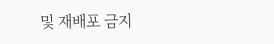및 재배포 금지